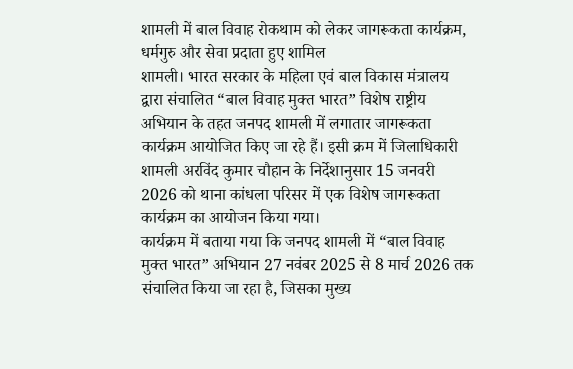शामली में बाल विवाह रोकथाम को लेकर जागरूकता कार्यक्रम, धर्मगुरु और सेवा प्रदाता हुए शामिल
शामली। भारत सरकार के महिला एवं बाल विकास मंत्रालय द्वारा संचालित “बाल विवाह मुक्त भारत” विशेष राष्ट्रीय अभियान के तहत जनपद शामली में लगातार जागरूकता कार्यक्रम आयोजित किए जा रहे हैं। इसी क्रम में जिलाधिकारी शामली अरविंद कुमार चौहान के निर्देशानुसार 15 जनवरी 2026 को थाना कांधला परिसर में एक विशेष जागरूकता कार्यक्रम का आयोजन किया गया।
कार्यक्रम में बताया गया कि जनपद शामली में “बाल विवाह मुक्त भारत” अभियान 27 नवंबर 2025 से 8 मार्च 2026 तक संचालित किया जा रहा है, जिसका मुख्य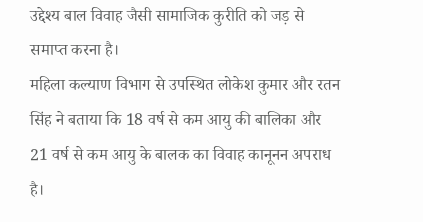उद्देश्य बाल विवाह जैसी सामाजिक कुरीति को जड़ से समाप्त करना है।
महिला कल्याण विभाग से उपस्थित लोकेश कुमार और रतन सिंह ने बताया कि 18 वर्ष से कम आयु की बालिका और 21 वर्ष से कम आयु के बालक का विवाह कानूनन अपराध है।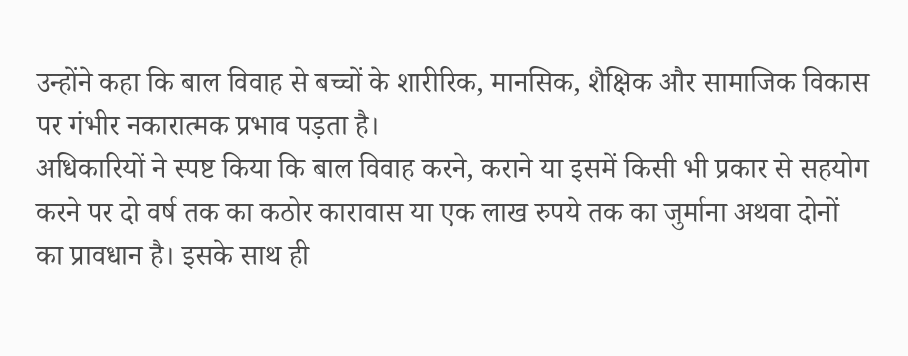उन्होंने कहा कि बाल विवाह से बच्चों के शारीरिक, मानसिक, शैक्षिक और सामाजिक विकास पर गंभीर नकारात्मक प्रभाव पड़ता है।
अधिकारियों ने स्पष्ट किया कि बाल विवाह करने, कराने या इसमें किसी भी प्रकार से सहयोग करने पर दो वर्ष तक का कठोर कारावास या एक लाख रुपये तक का जुर्माना अथवा दोनों का प्रावधान है। इसके साथ ही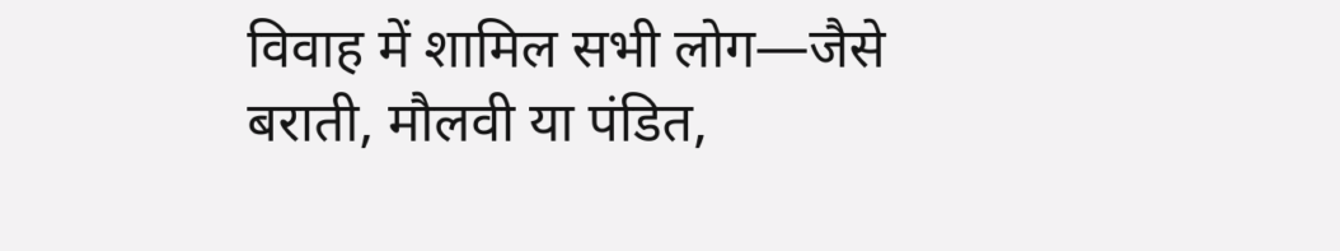विवाह में शामिल सभी लोग—जैसे बराती, मौलवी या पंडित,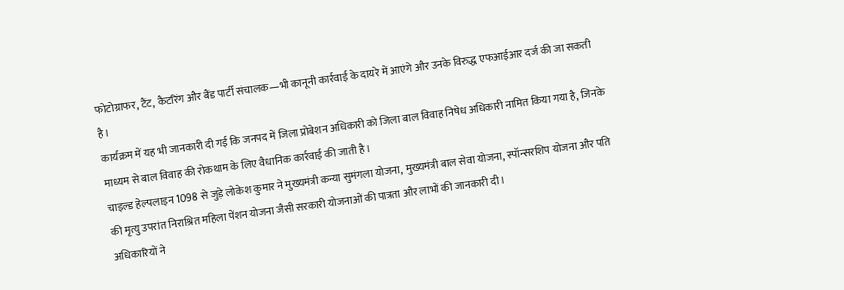फोटोग्राफर, टैंट, कैटरिंग और बैंड पार्टी संचालक—भी कानूनी कार्रवाई के दायरे में आएंगे और उनके विरुद्ध एफआईआर दर्ज की जा सकती है।
कार्यक्रम में यह भी जानकारी दी गई कि जनपद में जिला प्रोबेशन अधिकारी को जिला बाल विवाह निषेध अधिकारी नामित किया गया है, जिनके माध्यम से बाल विवाह की रोकथाम के लिए वैधानिक कार्रवाई की जाती है।
चाइल्ड हेल्पलाइन 1098 से जुड़े लोकेश कुमार ने मुख्यमंत्री कन्या सुमंगला योजना, मुख्यमंत्री बाल सेवा योजना, स्पॉन्सरशिप योजना और पति की मृत्यु उपरांत निराश्रित महिला पेंशन योजना जैसी सरकारी योजनाओं की पात्रता और लाभों की जानकारी दी।
अधिकारियों ने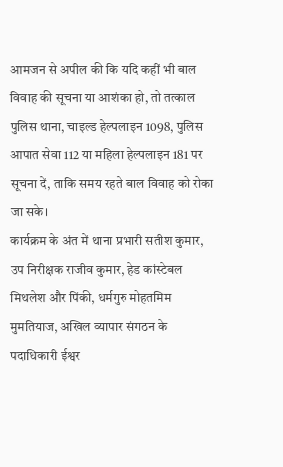आमजन से अपील की कि यदि कहीं भी बाल विवाह की सूचना या आशंका हो, तो तत्काल पुलिस थाना, चाइल्ड हेल्पलाइन 1098, पुलिस आपात सेवा 112 या महिला हेल्पलाइन 181 पर सूचना दें, ताकि समय रहते बाल विवाह को रोका जा सके।
कार्यक्रम के अंत में थाना प्रभारी सतीश कुमार, उप निरीक्षक राजीव कुमार, हेड कांस्टेबल मिथलेश और पिंकी, धर्मगुरु मोहतमिम मुमतियाज, अखिल व्यापार संगठन के पदाधिकारी ईश्वर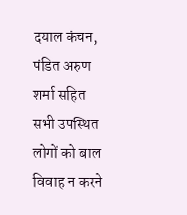दयाल कंचन, पंडित अरुण शर्मा सहित सभी उपस्थित लोगों को बाल विवाह न करने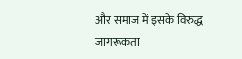और समाज में इसके विरुद्ध जागरूकता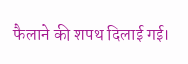फैलाने की शपथ दिलाई गई।